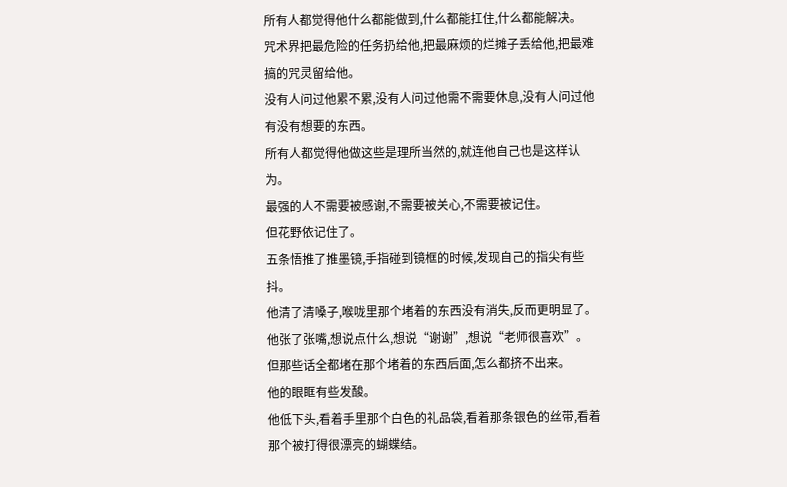所有人都觉得他什么都能做到,什么都能扛住,什么都能解决。
咒术界把最危险的任务扔给他,把最麻烦的烂摊子丢给他,把最难搞的咒灵留给他。
没有人问过他累不累,没有人问过他需不需要休息,没有人问过他有没有想要的东西。
所有人都觉得他做这些是理所当然的,就连他自己也是这样认为。
最强的人不需要被感谢,不需要被关心,不需要被记住。
但花野依记住了。
五条悟推了推墨镜,手指碰到镜框的时候,发现自己的指尖有些抖。
他清了清嗓子,喉咙里那个堵着的东西没有消失,反而更明显了。
他张了张嘴,想说点什么,想说“谢谢”,想说“老师很喜欢”。
但那些话全都堵在那个堵着的东西后面,怎么都挤不出来。
他的眼眶有些发酸。
他低下头,看着手里那个白色的礼品袋,看着那条银色的丝带,看着那个被打得很漂亮的蝴蝶结。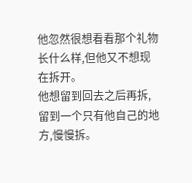他忽然很想看看那个礼物长什么样,但他又不想现在拆开。
他想留到回去之后再拆,留到一个只有他自己的地方,慢慢拆。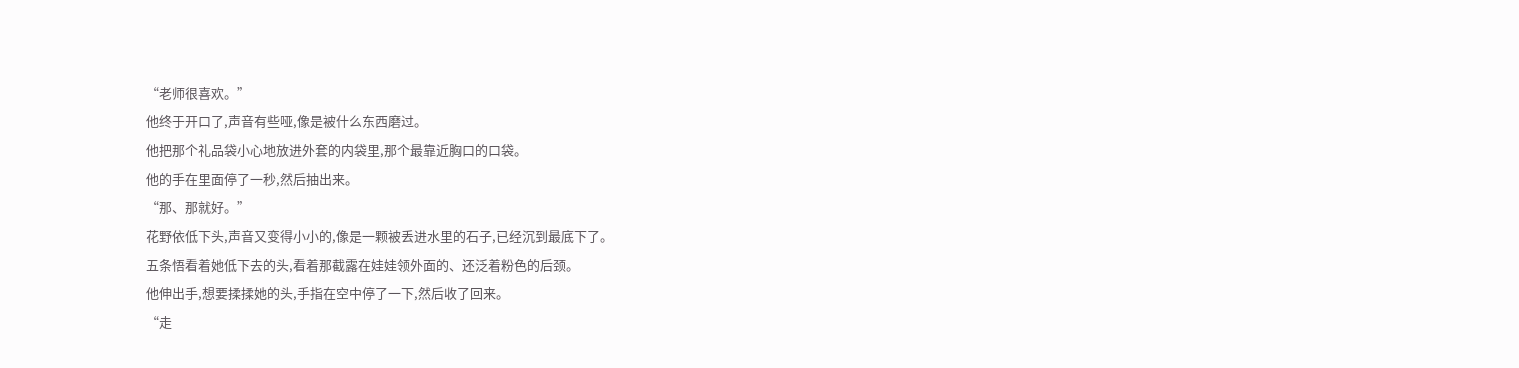“老师很喜欢。”
他终于开口了,声音有些哑,像是被什么东西磨过。
他把那个礼品袋小心地放进外套的内袋里,那个最靠近胸口的口袋。
他的手在里面停了一秒,然后抽出来。
“那、那就好。”
花野依低下头,声音又变得小小的,像是一颗被丢进水里的石子,已经沉到最底下了。
五条悟看着她低下去的头,看着那截露在娃娃领外面的、还泛着粉色的后颈。
他伸出手,想要揉揉她的头,手指在空中停了一下,然后收了回来。
“走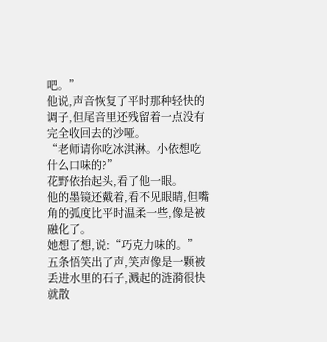吧。”
他说,声音恢复了平时那种轻快的调子,但尾音里还残留着一点没有完全收回去的沙哑。
“老师请你吃冰淇淋。小依想吃什么口味的?”
花野依抬起头,看了他一眼。
他的墨镜还戴着,看不见眼睛,但嘴角的弧度比平时温柔一些,像是被融化了。
她想了想,说:“巧克力味的。”
五条悟笑出了声,笑声像是一颗被丢进水里的石子,溅起的涟漪很快就散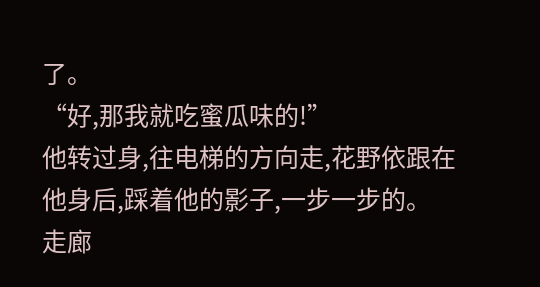了。
“好,那我就吃蜜瓜味的!”
他转过身,往电梯的方向走,花野依跟在他身后,踩着他的影子,一步一步的。
走廊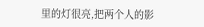里的灯很亮,把两个人的影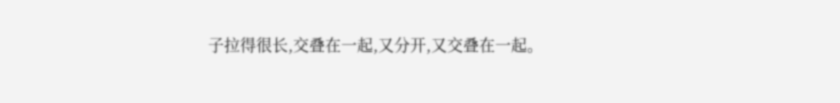子拉得很长,交叠在一起,又分开,又交叠在一起。